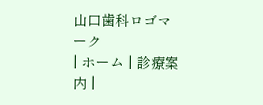山口歯科ロゴマーク
| ホーム | 診療案内 |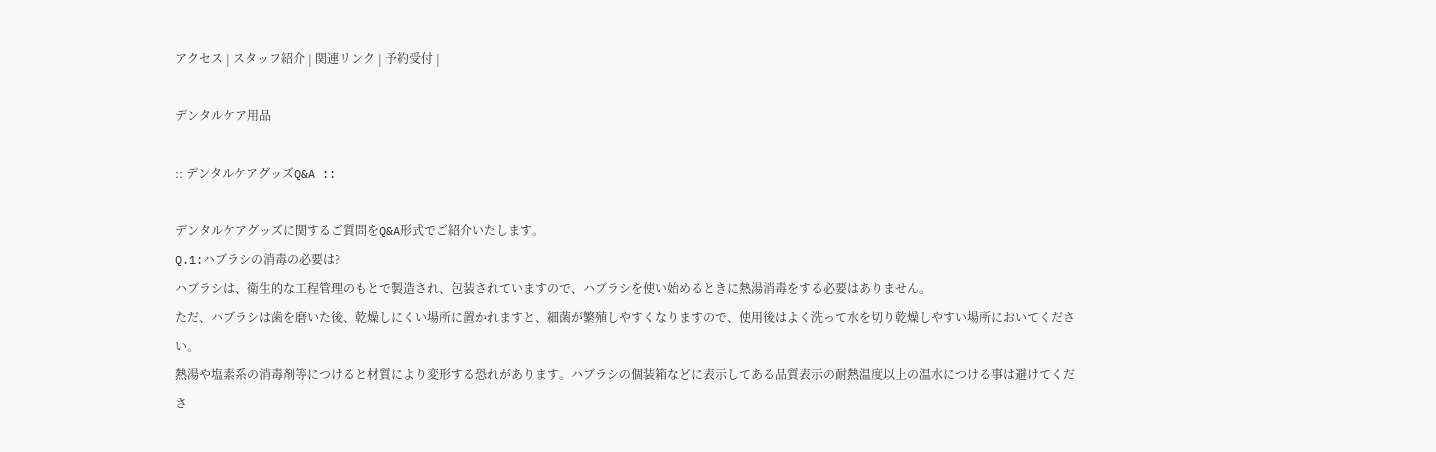アクセス | スタッフ紹介 | 関連リンク | 予約受付 |

デンタルケア用品

:: デンタルケアグッズQ&A ::

デンタルケアグッズに関するご質問をQ&A形式でご紹介いたします。
Q.1:ハブラシの消毒の必要は?
ハブラシは、衛生的な工程管理のもとで製造され、包装されていますので、ハブラシを使い始めるときに熱湯消毒をする必要はありません。
ただ、ハブラシは歯を磨いた後、乾燥しにくい場所に置かれますと、細菌が繁殖しやすくなりますので、使用後はよく洗って水を切り乾燥しやすい場所においてください。
熱湯や塩素系の消毒剤等につけると材質により変形する恐れがあります。ハブラシの個装箱などに表示してある品質表示の耐熱温度以上の温水につける事は避けてくださ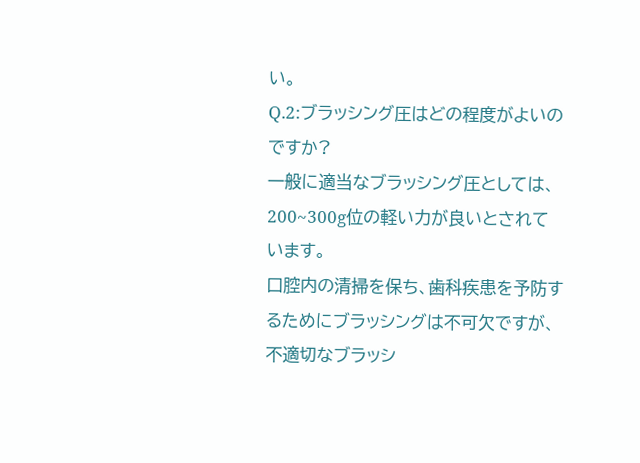い。
Q.2:ブラッシング圧はどの程度がよいのですか?
一般に適当なブラッシング圧としては、200~300g位の軽い力が良いとされています。
口腔内の清掃を保ち、歯科疾患を予防するためにブラッシングは不可欠ですが、不適切なブラッシ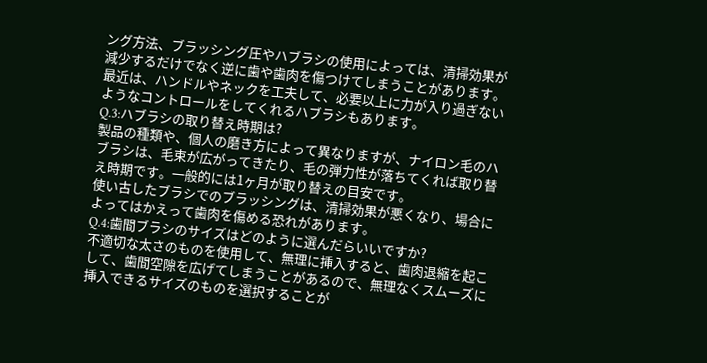ング方法、ブラッシング圧やハブラシの使用によっては、清掃効果が減少するだけでなく逆に歯や歯肉を傷つけてしまうことがあります。
最近は、ハンドルやネックを工夫して、必要以上に力が入り過ぎないようなコントロールをしてくれるハブラシもあります。
Q.3:ハブラシの取り替え時期は?
製品の種類や、個人の磨き方によって異なりますが、ナイロン毛のハブラシは、毛束が広がってきたり、毛の弾力性が落ちてくれば取り替え時期です。一般的には1ヶ月が取り替えの目安です。
使い古したブラシでのブラッシングは、清掃効果が悪くなり、場合によってはかえって歯肉を傷める恐れがあります。
Q.4:歯間ブラシのサイズはどのように選んだらいいですか?
不適切な太さのものを使用して、無理に挿入すると、歯肉退縮を起こして、歯間空隙を広げてしまうことがあるので、無理なくスムーズに挿入できるサイズのものを選択することが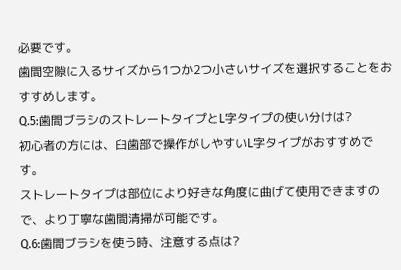必要です。
歯間空隙に入るサイズから1つか2つ小さいサイズを選択することをおすすめします。
Q.5:歯間ブラシのストレートタイプとL字タイプの使い分けは?
初心者の方には、臼歯部で操作がしやすいL字タイプがおすすめです。
ストレートタイプは部位により好きな角度に曲げて使用できますので、より丁寧な歯間清掃が可能です。
Q.6:歯間ブラシを使う時、注意する点は?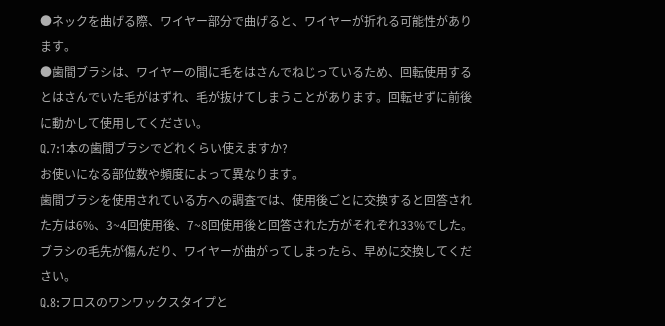●ネックを曲げる際、ワイヤー部分で曲げると、ワイヤーが折れる可能性があります。
●歯間ブラシは、ワイヤーの間に毛をはさんでねじっているため、回転使用するとはさんでいた毛がはずれ、毛が抜けてしまうことがあります。回転せずに前後に動かして使用してください。
Q.7:1本の歯間ブラシでどれくらい使えますか?
お使いになる部位数や頻度によって異なります。
歯間ブラシを使用されている方への調査では、使用後ごとに交換すると回答された方は6%、3~4回使用後、7~8回使用後と回答された方がそれぞれ33%でした。
ブラシの毛先が傷んだり、ワイヤーが曲がってしまったら、早めに交換してください。
Q.8:フロスのワンワックスタイプと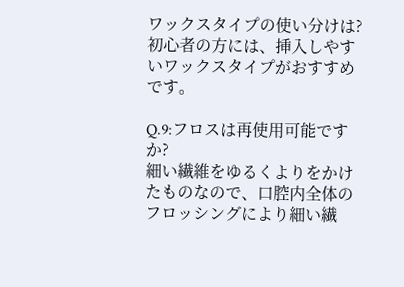ワックスタイプの使い分けは?
初心者の方には、挿入しやすいワックスタイプがおすすめです。

Q.9:フロスは再使用可能ですか?
細い繊維をゆるくよりをかけたものなので、口腔内全体のフロッシングにより細い繊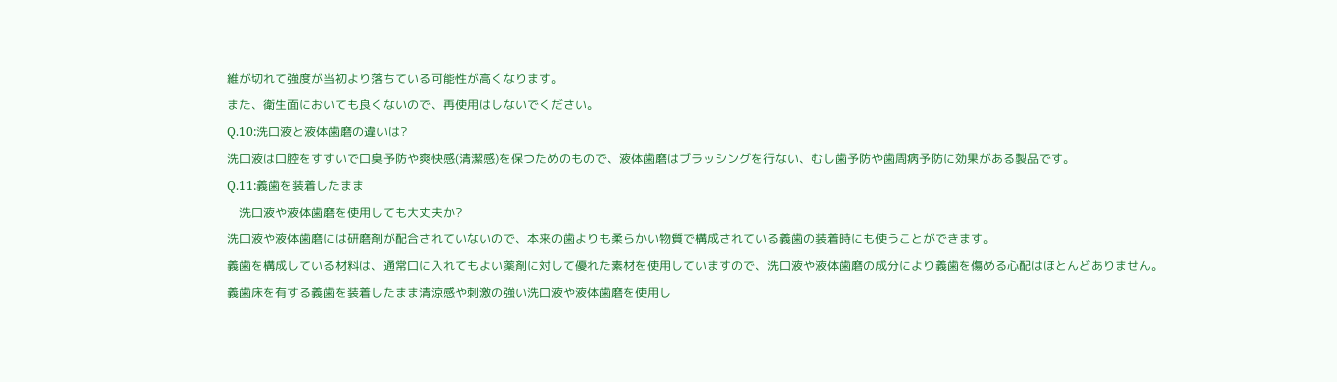維が切れて強度が当初より落ちている可能性が高くなります。
また、衛生面においても良くないので、再使用はしないでください。
Q.10:洗口液と液体歯磨の違いは?
洗口液は口腔をすすいで口臭予防や爽快感(清潔感)を保つためのもので、液体歯磨はブラッシングを行ない、むし歯予防や歯周病予防に効果がある製品です。
Q.11:義歯を装着したまま
    洗口液や液体歯磨を使用しても大丈夫か?
洗口液や液体歯磨には研磨剤が配合されていないので、本来の歯よりも柔らかい物質で構成されている義歯の装着時にも使うことができます。
義歯を構成している材料は、通常口に入れてもよい薬剤に対して優れた素材を使用していますので、洗口液や液体歯磨の成分により義歯を傷める心配はほとんどありません。
義歯床を有する義歯を装着したまま清涼感や刺激の強い洗口液や液体歯磨を使用し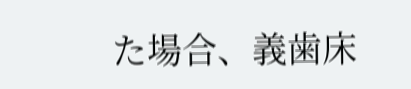た場合、義歯床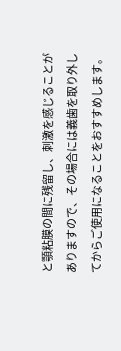と顎粘膜の間に残留し、刺激を感じることがありますので、その場合には義歯を取り外してからご使用になることをおすすめします。